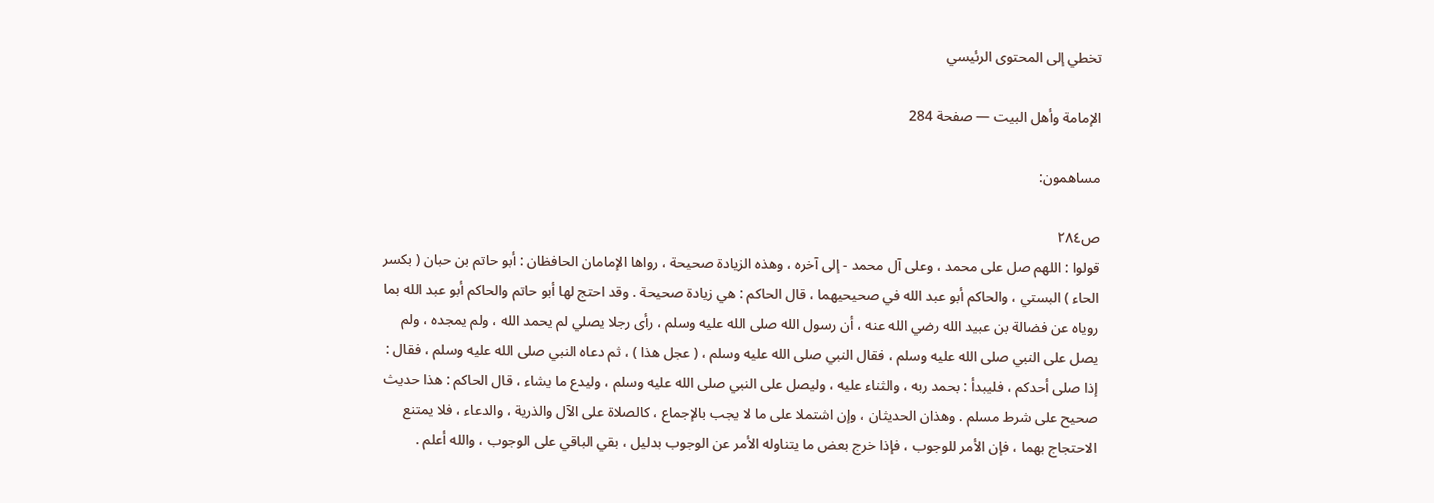تخطي إلى المحتوى الرئيسي

الإمامة وأهل البيت — صفحة 284

مساهمون:

ص٢٨٤
قولوا : اللهم صل على محمد ، وعلى آل محمد - إلى آخره ، وهذه الزيادة صحيحة ، رواها الإمامان الحافظان : أبو حاتم بن حبان ( بكسر الحاء ) البستي ، والحاكم أبو عبد الله في صحيحيهما ، قال الحاكم : هي زيادة صحيحة . وقد احتج لها أبو حاتم والحاكم أبو عبد الله بما روياه عن فضالة بن عبيد الله رضي الله عنه ، أن رسول الله صلى الله عليه وسلم ، رأى رجلا يصلي لم يحمد الله ، ولم يمجده ، ولم يصل على النبي صلى الله عليه وسلم ، فقال النبي صلى الله عليه وسلم ، ( عجل هذا ) ، ثم دعاه النبي صلى الله عليه وسلم ، فقال : إذا صلى أحدكم ، فليبدأ : بحمد ربه ، والثناء عليه ، وليصل على النبي صلى الله عليه وسلم ، وليدع ما يشاء ، قال الحاكم : هذا حديث صحيح على شرط مسلم . وهذان الحديثان ، وإن اشتملا على ما لا يجب بالإجماع ، كالصلاة على الآل والذرية ، والدعاء ، فلا يمتنع الاحتجاج بهما ، فإن الأمر للوجوب ، فإذا خرج بعض ما يتناوله الأمر عن الوجوب بدليل ، بقي الباقي على الوجوب ، والله أعلم .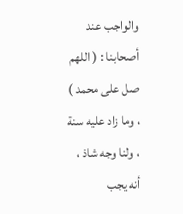والواجب عند أصحابنا : ( اللهم صل على محمد ) ، وما زاد عليه سنة ، ولنا وجه شاذ ، أنه يجب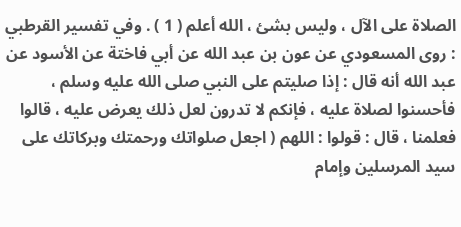الصلاة على الآل ، وليس بشئ ، الله أعلم ( 1 ) . وفي تفسير القرطبي : روى المسعودي عن عون بن عبد الله عن أبي فاختة عن الأسود عن عبد الله أنه قال : إذا صليتم على النبي صلى الله عليه وسلم ، فأحسنوا لصلاة عليه ، فإنكم لا تدرون لعل ذلك يعرض عليه ، قالوا فعلمنا ، قال : قولوا : اللهم ( اجعل صلواتك ورحمتك وبركاتك على سيد المرسلين وإمام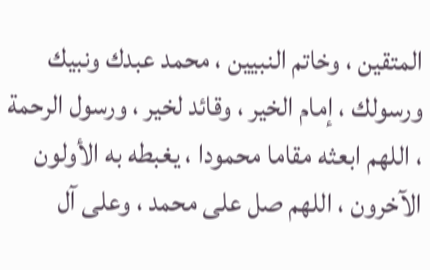المتقين ، وخاتم النبيين ، محمد عبدك ونبيك ورسولك ، إمام الخير ، وقائد لخير ، ورسول الرحمة ، اللهم ابعثه مقاما محمودا ، يغبطه به الأولون الآخرون ، اللهم صل على محمد ، وعلى آل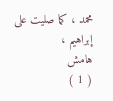محمد ، كما صليت على إبراهيم ،
هامش
( 1 )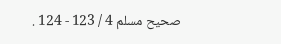صحيح مسلم 4 / 123 - 124 .